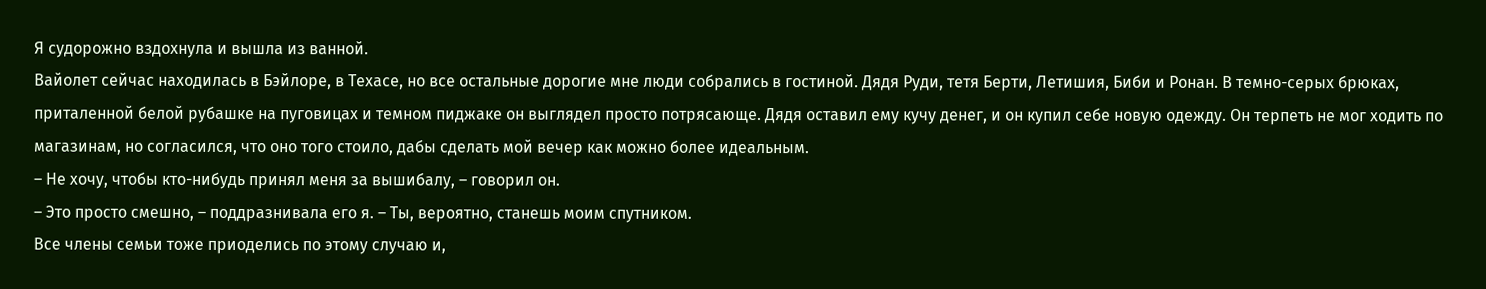Я судорожно вздохнула и вышла из ванной.
Вайолет сейчас находилась в Бэйлоре, в Техасе, но все остальные дорогие мне люди собрались в гостиной. Дядя Руди, тетя Берти, Летишия, Биби и Ронан. В темно-серых брюках, приталенной белой рубашке на пуговицах и темном пиджаке он выглядел просто потрясающе. Дядя оставил ему кучу денег, и он купил себе новую одежду. Он терпеть не мог ходить по магазинам, но согласился, что оно того стоило, дабы сделать мой вечер как можно более идеальным.
– Не хочу, чтобы кто-нибудь принял меня за вышибалу, – говорил он.
– Это просто смешно, – поддразнивала его я. – Ты, вероятно, станешь моим спутником.
Все члены семьи тоже приоделись по этому случаю и,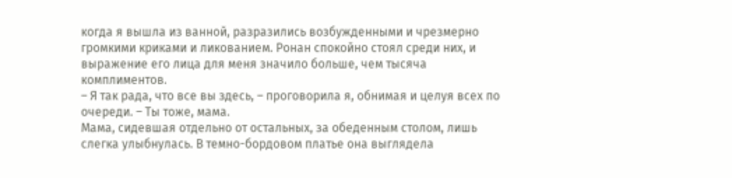когда я вышла из ванной, разразились возбужденными и чрезмерно громкими криками и ликованием. Ронан спокойно стоял среди них, и выражение его лица для меня значило больше, чем тысяча комплиментов.
– Я так рада, что все вы здесь, – проговорила я, обнимая и целуя всех по очереди. – Ты тоже, мама.
Мама, сидевшая отдельно от остальных, за обеденным столом, лишь слегка улыбнулась. В темно-бордовом платье она выглядела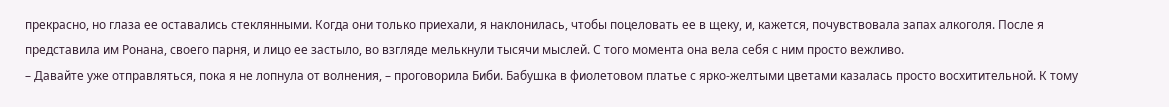прекрасно, но глаза ее оставались стеклянными. Когда они только приехали, я наклонилась, чтобы поцеловать ее в щеку, и, кажется, почувствовала запах алкоголя. После я представила им Ронана, своего парня, и лицо ее застыло, во взгляде мелькнули тысячи мыслей. С того момента она вела себя с ним просто вежливо.
– Давайте уже отправляться, пока я не лопнула от волнения, – проговорила Биби. Бабушка в фиолетовом платье с ярко-желтыми цветами казалась просто восхитительной. К тому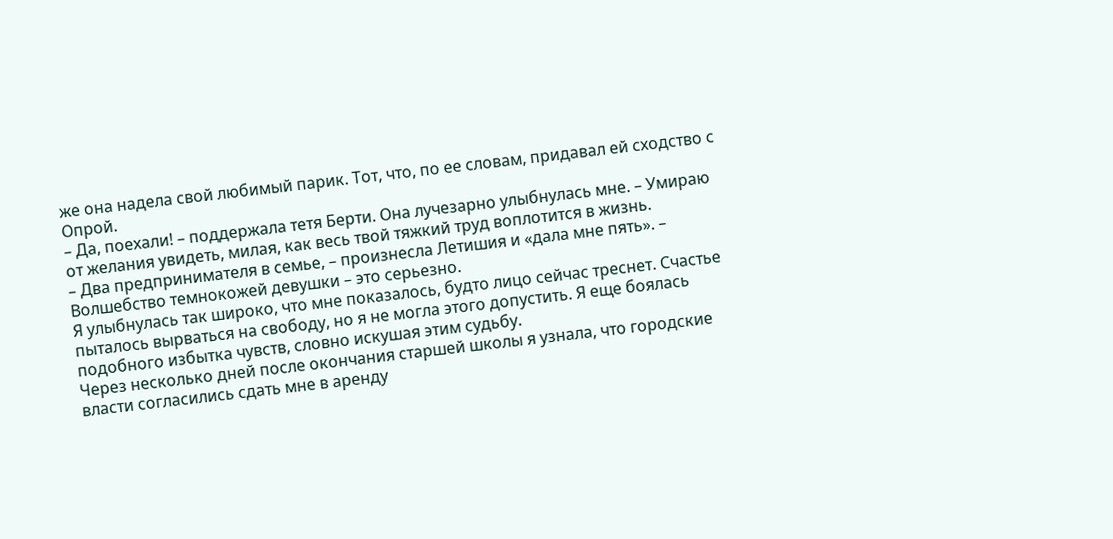же она надела свой любимый парик. Тот, что, по ее словам, придавал ей сходство с Опрой.
– Да, поехали! – поддержала тетя Берти. Она лучезарно улыбнулась мне. – Умираю от желания увидеть, милая, как весь твой тяжкий труд воплотится в жизнь.
– Два предпринимателя в семье, – произнесла Летишия и «дала мне пять». – Волшебство темнокожей девушки – это серьезно.
Я улыбнулась так широко, что мне показалось, будто лицо сейчас треснет. Счастье пыталось вырваться на свободу, но я не могла этого допустить. Я еще боялась подобного избытка чувств, словно искушая этим судьбу.
Через несколько дней после окончания старшей школы я узнала, что городские власти согласились сдать мне в аренду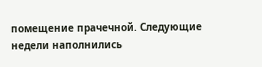помещение прачечной. Следующие недели наполнились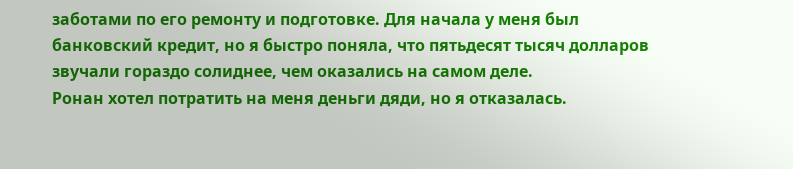заботами по его ремонту и подготовке. Для начала у меня был банковский кредит, но я быстро поняла, что пятьдесят тысяч долларов звучали гораздо солиднее, чем оказались на самом деле.
Ронан хотел потратить на меня деньги дяди, но я отказалась.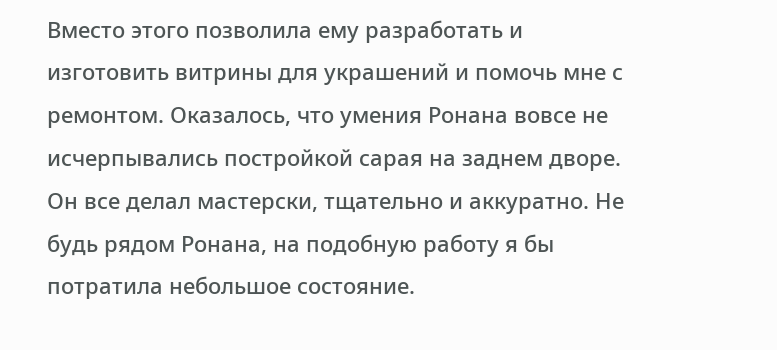Вместо этого позволила ему разработать и изготовить витрины для украшений и помочь мне с ремонтом. Оказалось, что умения Ронана вовсе не исчерпывались постройкой сарая на заднем дворе. Он все делал мастерски, тщательно и аккуратно. Не будь рядом Ронана, на подобную работу я бы потратила небольшое состояние.